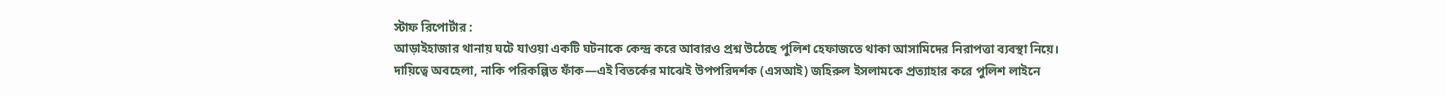স্টাফ রিপোর্টার :
আড়াইহাজার থানায় ঘটে যাওয়া একটি ঘটনাকে কেন্দ্র করে আবারও প্রশ্ন উঠেছে পুলিশ হেফাজতে থাকা আসামিদের নিরাপত্তা ব্যবস্থা নিয়ে।
দায়িত্বে অবহেলা, নাকি পরিকল্পিত ফাঁক—এই বিতর্কের মাঝেই উপপরিদর্শক (এসআই) জহিরুল ইসলামকে প্রত্যাহার করে পুলিশ লাইনে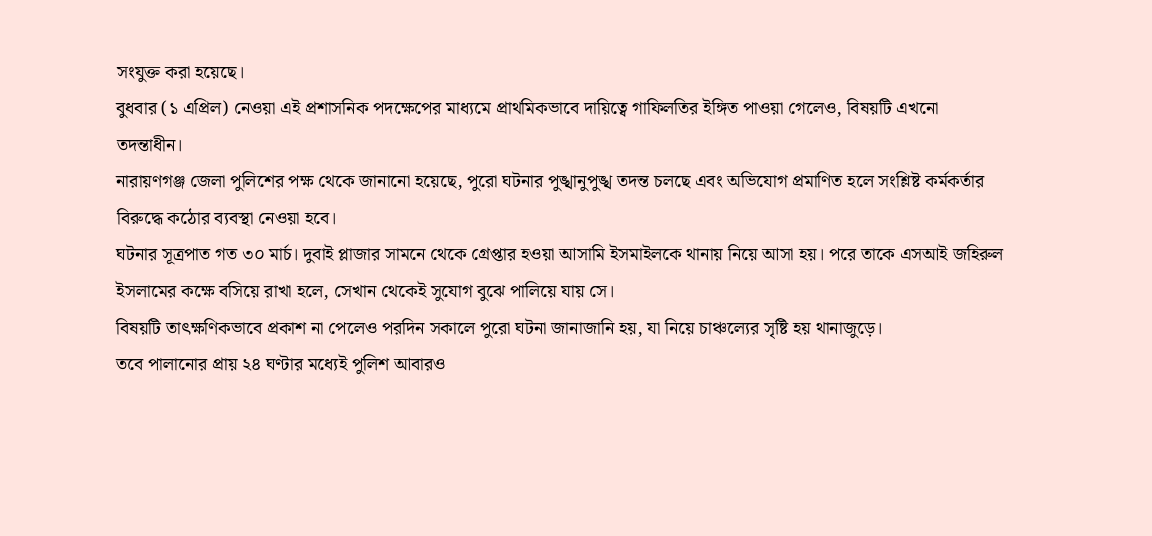সংযুক্ত করা হয়েছে।
বুধবার (১ এপ্রিল) নেওয়া এই প্রশাসনিক পদক্ষেপের মাধ্যমে প্রাথমিকভাবে দায়িত্বে গাফিলতির ইঙ্গিত পাওয়া গেলেও, বিষয়টি এখনো তদন্তাধীন।
নারায়ণগঞ্জ জেলা পুলিশের পক্ষ থেকে জানানো হয়েছে, পুরো ঘটনার পুঙ্খানুপুঙ্খ তদন্ত চলছে এবং অভিযোগ প্রমাণিত হলে সংশ্লিষ্ট কর্মকর্তার বিরুদ্ধে কঠোর ব্যবস্থা নেওয়া হবে।
ঘটনার সূত্রপাত গত ৩০ মার্চ। দুবাই প্লাজার সামনে থেকে গ্রেপ্তার হওয়া আসামি ইসমাইলকে থানায় নিয়ে আসা হয়। পরে তাকে এসআই জহিরুল ইসলামের কক্ষে বসিয়ে রাখা হলে, সেখান থেকেই সুযোগ বুঝে পালিয়ে যায় সে।
বিষয়টি তাৎক্ষণিকভাবে প্রকাশ না পেলেও পরদিন সকালে পুরো ঘটনা জানাজানি হয়, যা নিয়ে চাঞ্চল্যের সৃষ্টি হয় থানাজুড়ে।
তবে পালানোর প্রায় ২৪ ঘণ্টার মধ্যেই পুলিশ আবারও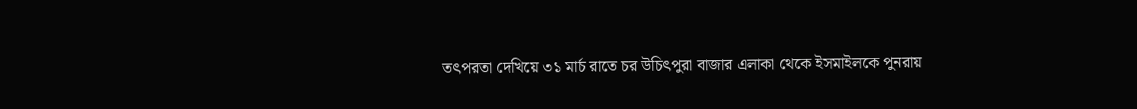তৎপরতা দেখিয়ে ৩১ মার্চ রাতে চর উচিৎপুরা বাজার এলাকা থেকে ইসমাইলকে পুনরায়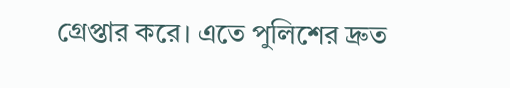গ্রেপ্তার করে। এতে পুলিশের দ্রুত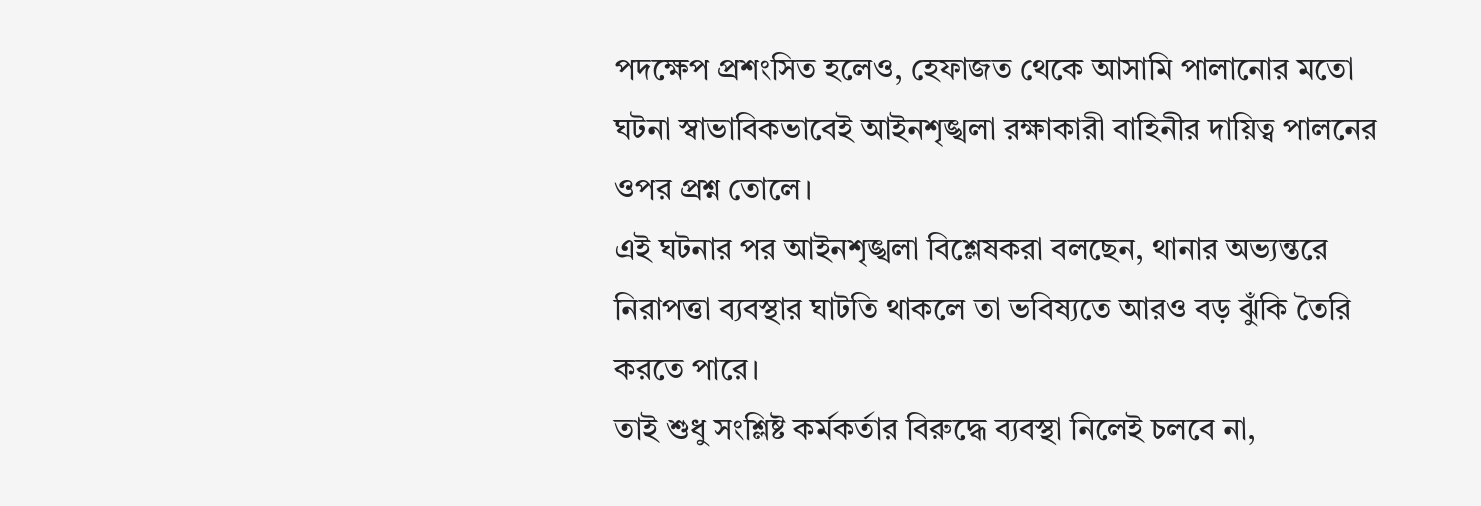পদক্ষেপ প্রশংসিত হলেও, হেফাজত থেকে আসামি পালানোর মতো ঘটনা স্বাভাবিকভাবেই আইনশৃঙ্খলা রক্ষাকারী বাহিনীর দায়িত্ব পালনের ওপর প্রশ্ন তোলে।
এই ঘটনার পর আইনশৃঙ্খলা বিশ্লেষকরা বলছেন, থানার অভ্যন্তরে নিরাপত্তা ব্যবস্থার ঘাটতি থাকলে তা ভবিষ্যতে আরও বড় ঝুঁকি তৈরি করতে পারে।
তাই শুধু সংশ্লিষ্ট কর্মকর্তার বিরুদ্ধে ব্যবস্থা নিলেই চলবে না,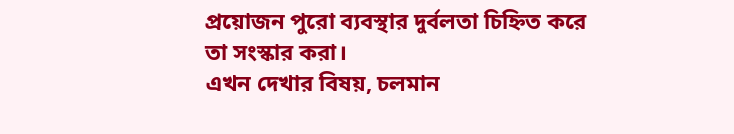প্রয়োজন পুরো ব্যবস্থার দুর্বলতা চিহ্নিত করে তা সংস্কার করা।
এখন দেখার বিষয়, চলমান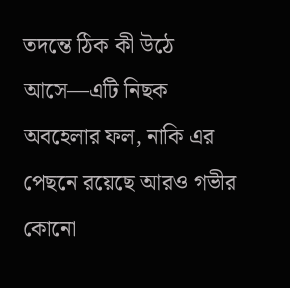তদন্তে ঠিক কী উঠে আসে—এটি নিছক অবহেলার ফল, নাকি এর পেছনে রয়েছে আরও গভীর কোনো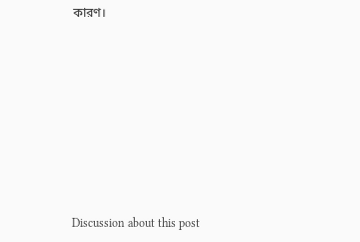কারণ।









Discussion about this post